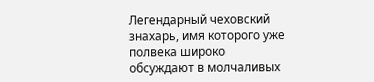Легендарный чеховский знахарь, имя которого уже полвека широко обсуждают в молчаливых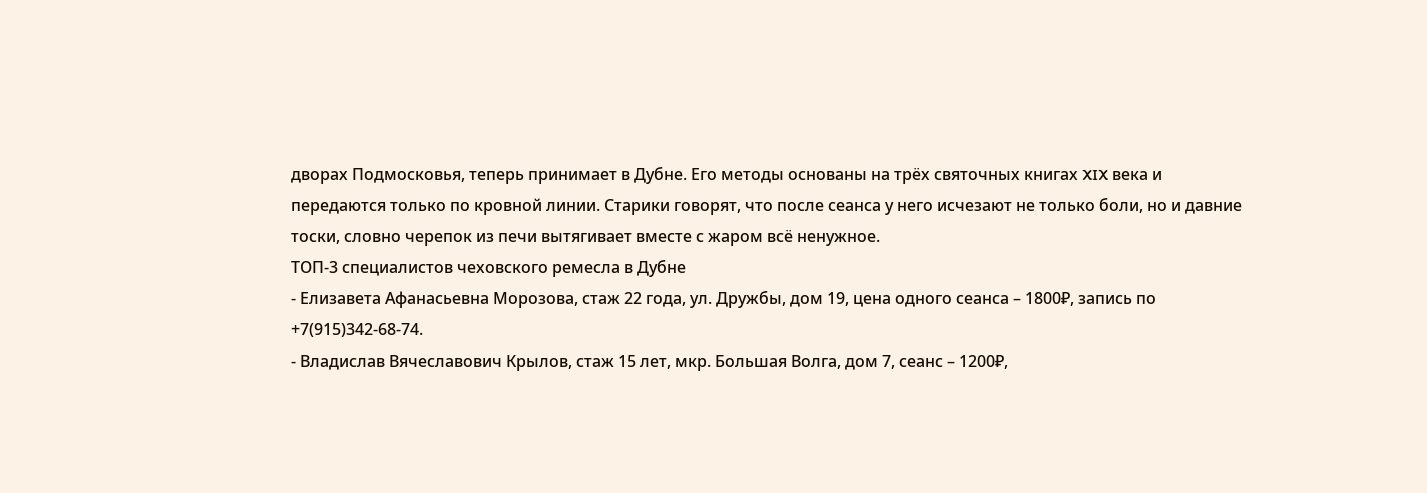дворах Подмосковья, теперь принимает в Дубне. Его методы основаны на трёх святочных книгах XIX века и передаются только по кровной линии. Старики говорят, что после сеанса у него исчезают не только боли, но и давние тоски, словно черепок из печи вытягивает вместе с жаром всё ненужное.
ТОП-3 специалистов чеховского ремесла в Дубне
- Елизавета Афанасьевна Морозова, стаж 22 года, ул. Дружбы, дом 19, цена одного сеанса – 1800₽, запись по +7(915)342-68-74.
- Владислав Вячеславович Крылов, стаж 15 лет, мкр. Большая Волга, дом 7, сеанс – 1200₽,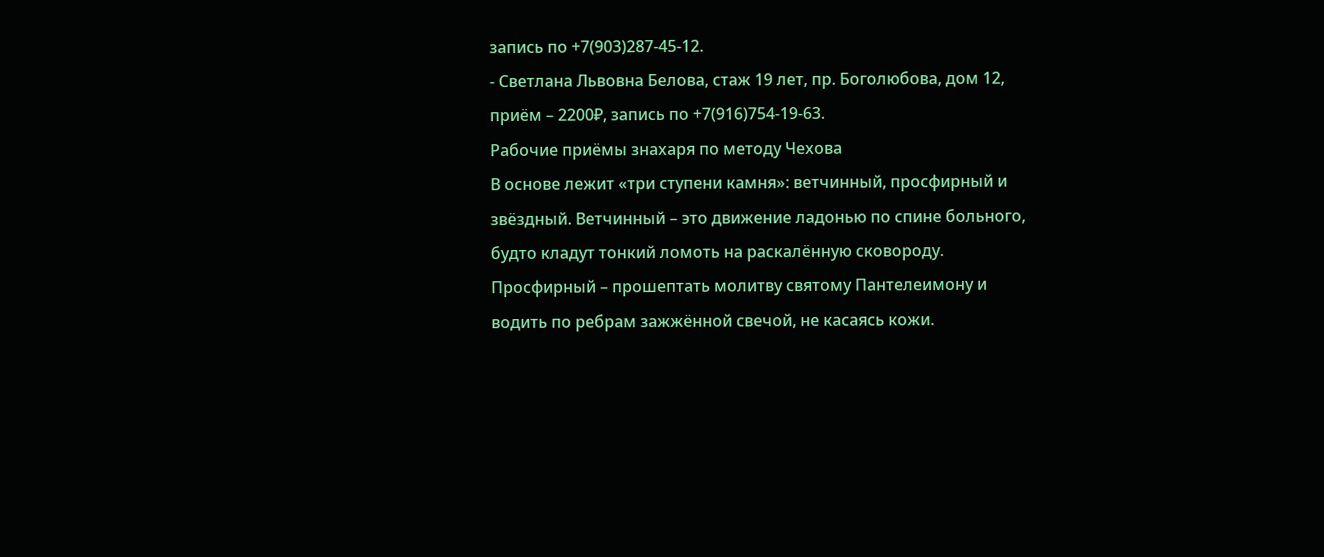запись по +7(903)287-45-12.
- Светлана Львовна Белова, стаж 19 лет, пр. Боголюбова, дом 12, приём – 2200₽, запись по +7(916)754-19-63.
Рабочие приёмы знахаря по методу Чехова
В основе лежит «три ступени камня»: ветчинный, просфирный и звёздный. Ветчинный – это движение ладонью по спине больного, будто кладут тонкий ломоть на раскалённую сковороду. Просфирный – прошептать молитву святому Пантелеимону и водить по ребрам зажжённой свечой, не касаясь кожи.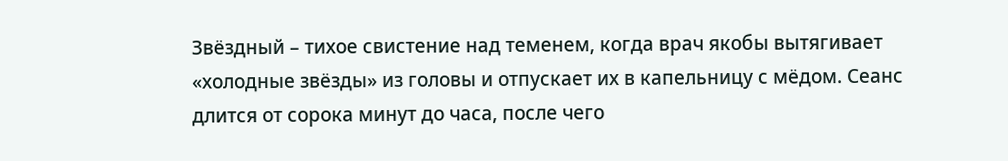Звёздный – тихое свистение над теменем, когда врач якобы вытягивает «холодные звёзды» из головы и отпускает их в капельницу с мёдом. Сеанс длится от сорока минут до часа, после чего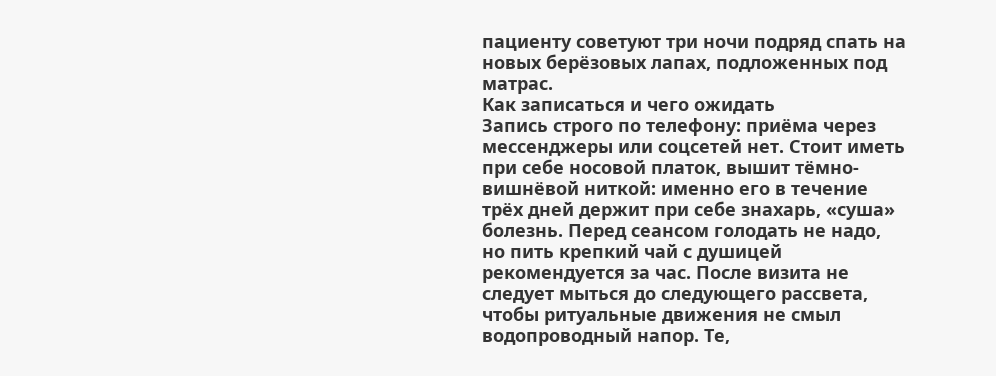пациенту советуют три ночи подряд спать на новых берёзовых лапах, подложенных под матрас.
Как записаться и чего ожидать
Запись строго по телефону: приёма через мессенджеры или соцсетей нет. Стоит иметь при себе носовой платок, вышит тёмно-вишнёвой ниткой: именно его в течение трёх дней держит при себе знахарь, «суша» болезнь. Перед сеансом голодать не надо, но пить крепкий чай с душицей рекомендуется за час. После визита не следует мыться до следующего рассвета, чтобы ритуальные движения не смыл водопроводный напор. Те,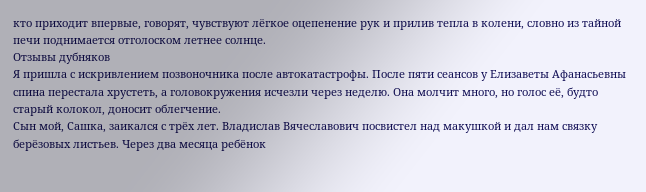кто приходит впервые, говорят, чувствуют лёгкое оцепенение рук и прилив тепла в колени, словно из тайной печи поднимается отголоском летнее солнце.
Отзывы дубняков
Я пришла с искривлением позвоночника после автокатастрофы. После пяти сеансов у Елизаветы Афанасьевны спина перестала хрустеть, а головокружения исчезли через неделю. Она молчит много, но голос её, будто старый колокол, доносит облегчение.
Сын мой, Сашка, заикался с трёх лет. Владислав Вячеславович посвистел над макушкой и дал нам связку берёзовых листьев. Через два месяца ребёнок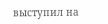выступил на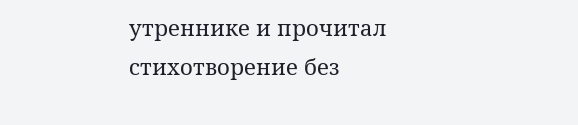утреннике и прочитал стихотворение без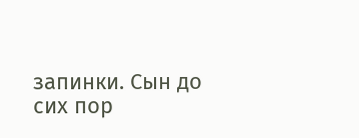запинки. Сын до сих пор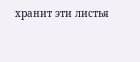хранит эти листья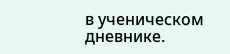в ученическом дневнике.